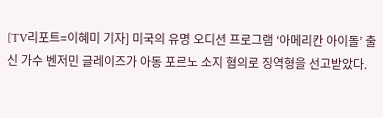[TV리포트=이혜미 기자] 미국의 유명 오디션 프로그램 ‘아메리칸 아이돌’ 출신 가수 벤저민 글레이즈가 아동 포르노 소지 혐의로 징역형을 선고받았다.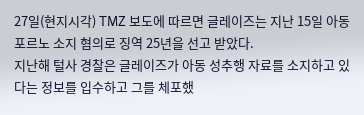27일(현지시각) TMZ 보도에 따르면 글레이즈는 지난 15일 아동 포르노 소지 혐의로 징역 25년을 선고 받았다.
지난해 털사 경찰은 글레이즈가 아동 성추행 자료를 소지하고 있다는 정보를 입수하고 그를 체포했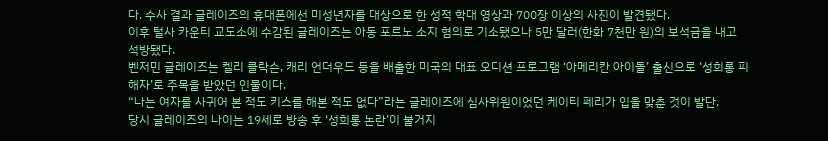다. 수사 결과 글레이즈의 휴대폰에선 미성년자를 대상으로 한 성적 학대 영상과 700장 이상의 사진이 발견됐다.
이후 털사 카운티 교도소에 수감된 글레이즈는 아동 포르노 소지 혐의로 기소됐으나 5만 달러(한화 7천만 원)의 보석금을 내고 석방됐다.
벤저민 글레이즈는 켈리 클락슨, 캐리 언더우드 등을 배출한 미국의 대표 오디션 프로그램 ‘아메리칸 아이돌’ 출신으로 ‘성희롱 피해자’로 주목을 받았던 인물이다.
“나는 여자를 사귀어 본 적도 키스를 해본 적도 없다”라는 글레이즈에 심사위원이었던 케이티 페리가 입을 맞춘 것이 발단.
당시 글레이즈의 나이는 19세로 방송 후 ‘성희롱 논란’이 불거지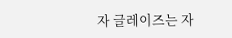자 글레이즈는 자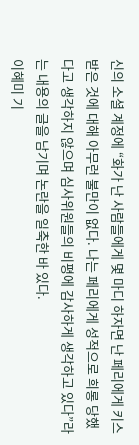신의 소셜 계정에 “화가 난 사람들에게 몇 마디 하자면 난 페리에게 키스 받은 것에 대해 아무런 불만이 없다. 나는 페리에게 성적으로 희롱 당했다고 생각하지 않으며 심사위원들의 비평에 감사하게 생각하고 있다”라는 내용의 글을 남기며 논란을 일축한 바 있다.
이혜미 기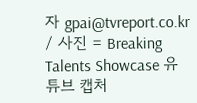자 gpai@tvreport.co.kr / 사진 = Breaking Talents Showcase 유튜브 캡처